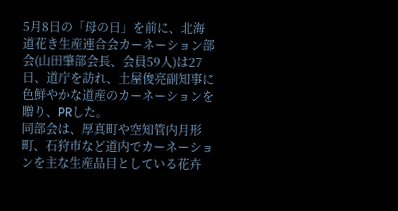5月8日の「母の日」を前に、北海道花き生産連合会カーネーション部会(山田肇部会長、会員59人)は27日、道庁を訪れ、土屋俊亮副知事に色鮮やかな道産のカーネーションを贈り、PRした。
同部会は、厚真町や空知管内月形町、石狩市など道内でカーネーションを主な生産品目としている花卉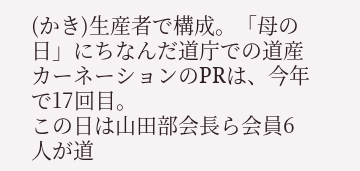(かき)生産者で構成。「母の日」にちなんだ道庁での道産カーネーションのPRは、今年で17回目。
この日は山田部会長ら会員6人が道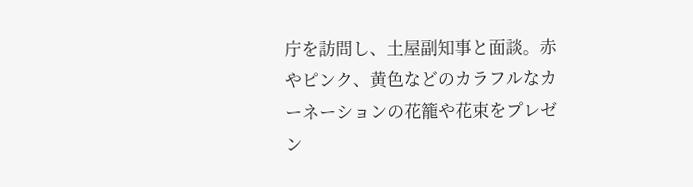庁を訪問し、土屋副知事と面談。赤やピンク、黄色などのカラフルなカーネーションの花籠や花束をプレゼン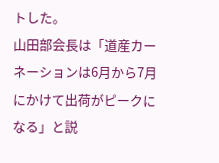トした。
山田部会長は「道産カーネーションは6月から7月にかけて出荷がピークになる」と説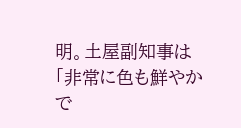明。土屋副知事は「非常に色も鮮やかで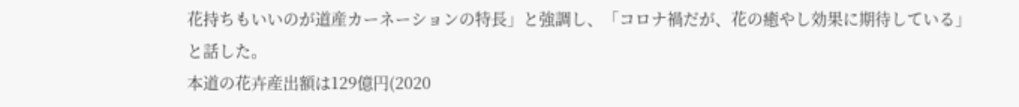花持ちもいいのが道産カーネーションの特長」と強調し、「コロナ禍だが、花の癒やし効果に期待している」と話した。
本道の花卉産出額は129億円(2020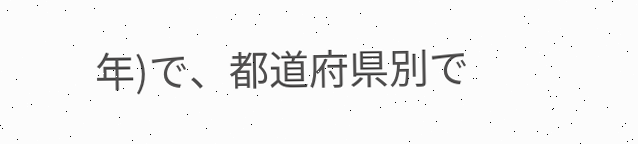年)で、都道府県別で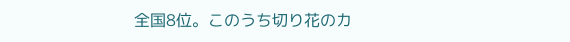全国8位。このうち切り花のカ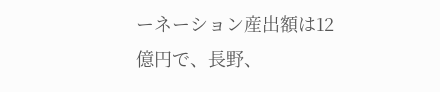ーネーション産出額は12億円で、長野、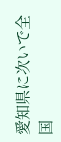愛知県に次いで全国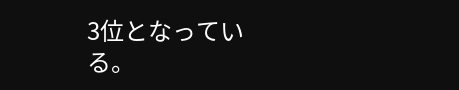3位となっている。